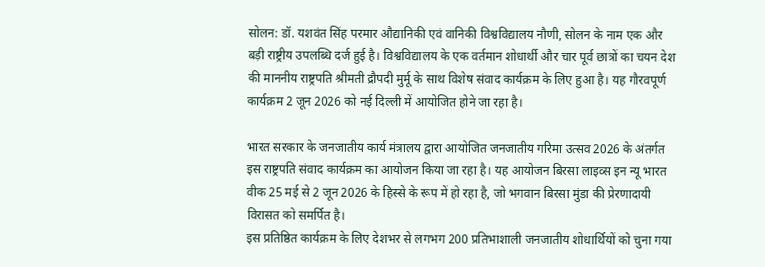सोलन: डॉ. यशवंत सिंह परमार औद्यानिकी एवं वानिकी विश्वविद्यालय नौणी, सोलन के नाम एक और बड़ी राष्ट्रीय उपलब्धि दर्ज हुई है। विश्वविद्यालय के एक वर्तमान शोधार्थी और चार पूर्व छात्रों का चयन देश की माननीय राष्ट्रपति श्रीमती द्रौपदी मुर्मू के साथ विशेष संवाद कार्यक्रम के लिए हुआ है। यह गौरवपूर्ण कार्यक्रम 2 जून 2026 को नई दिल्ली में आयोजित होने जा रहा है।

भारत सरकार के जनजातीय कार्य मंत्रालय द्वारा आयोजित जनजातीय गरिमा उत्सव 2026 के अंतर्गत इस राष्ट्रपति संवाद कार्यक्रम का आयोजन किया जा रहा है। यह आयोजन बिरसा लाइव्स इन न्यू भारत वीक 25 मई से 2 जून 2026 के हिस्से के रूप में हो रहा है, जो भगवान बिरसा मुंडा की प्रेरणादायी विरासत को समर्पित है।
इस प्रतिष्ठित कार्यक्रम के लिए देशभर से लगभग 200 प्रतिभाशाली जनजातीय शोधार्थियों को चुना गया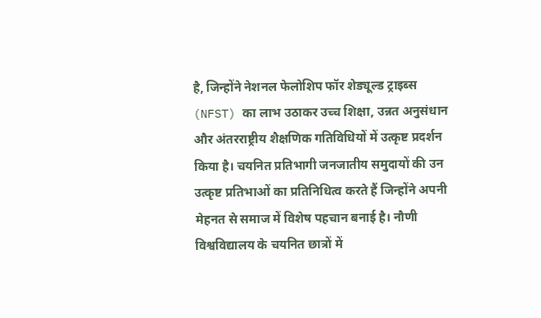है, जिन्होंने नेशनल फेलोशिप फॉर शेड्यूल्ड ट्राइब्स (NFST) का लाभ उठाकर उच्च शिक्षा, उन्नत अनुसंधान और अंतरराष्ट्रीय शैक्षणिक गतिविधियों में उत्कृष्ट प्रदर्शन किया है। चयनित प्रतिभागी जनजातीय समुदायों की उन उत्कृष्ट प्रतिभाओं का प्रतिनिधित्व करते हैं जिन्होंने अपनी मेहनत से समाज में विशेष पहचान बनाई है। नौणी विश्वविद्यालय के चयनित छात्रों में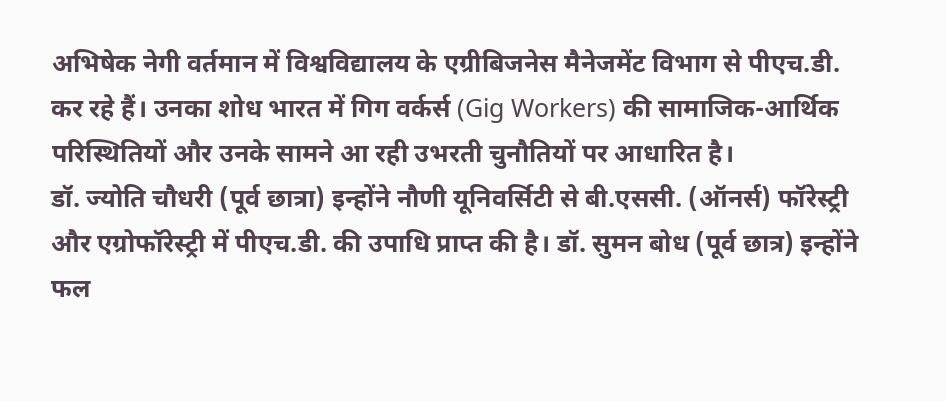अभिषेक नेगी वर्तमान में विश्वविद्यालय के एग्रीबिजनेस मैनेजमेंट विभाग से पीएच.डी. कर रहे हैं। उनका शोध भारत में गिग वर्कर्स (Gig Workers) की सामाजिक-आर्थिक परिस्थितियों और उनके सामने आ रही उभरती चुनौतियों पर आधारित है।
डॉ. ज्योति चौधरी (पूर्व छात्रा) इन्होंने नौणी यूनिवर्सिटी से बी.एससी. (ऑनर्स) फॉरेस्ट्री और एग्रोफॉरेस्ट्री में पीएच.डी. की उपाधि प्राप्त की है। डॉ. सुमन बोध (पूर्व छात्र) इन्होंने फल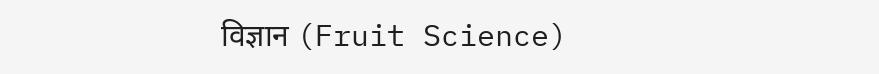विज्ञान (Fruit Science)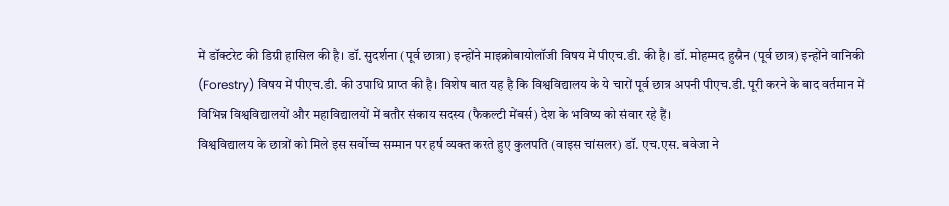में डॉक्टरेट की डिग्री हासिल की है। डॉ. सुदर्शना (पूर्व छात्रा) इन्होंने माइक्रोबायोलॉजी विषय में पीएच.डी. की है। डॉ. मोहम्मद हुस्नैन (पूर्व छात्र) इन्होंने वानिकी (Forestry) विषय में पीएच.डी. की उपाधि प्राप्त की है। विशेष बात यह है कि विश्वविद्यालय के ये चारों पूर्व छात्र अपनी पीएच.डी. पूरी करने के बाद वर्तमान में विभिन्न विश्वविद्यालयों और महाविद्यालयों में बतौर संकाय सदस्य (फैकल्टी मेंबर्स) देश के भविष्य को संवार रहे हैं।
विश्वविद्यालय के छात्रों को मिले इस सर्वोच्च सम्मान पर हर्ष व्यक्त करते हुए कुलपति (वाइस चांसलर) डॉ. एच.एस. बवेजा ने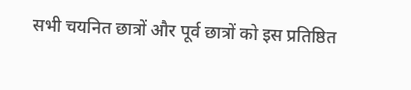सभी चयनित छात्रों और पूर्व छात्रों को इस प्रतिष्ठित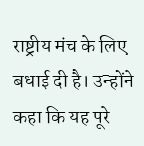राष्ट्रीय मंच के लिए बधाई दी है। उन्होंने कहा कि यह पूरे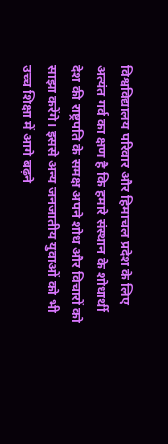विश्वविद्यालय परिवार और हिमाचल प्रदेश के लिए अत्यंत गर्व का क्षण है कि हमारे संस्थान के शोधार्थी देश की राष्ट्रपति के समक्ष अपने शोध और विचारों को साझा करेंगे। इससे अन्य जनजातीय युवाओं को भी उच्च शिक्षा में आगे बढ़ने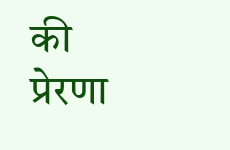की प्रेरणा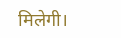मिलेगी।